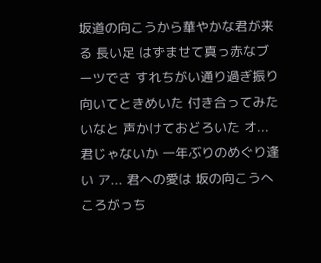坂道の向こうから華やかな君が来る 長い足 はずませて真っ赤なブーツでさ すれちがい通り過ぎ振り 向いてときめいた 付き合ってみたいなと 声かけておどろいた オ...君じゃないか 一年ぶりのめぐり逢い ア... 君への愛は 坂の向こうへころがっち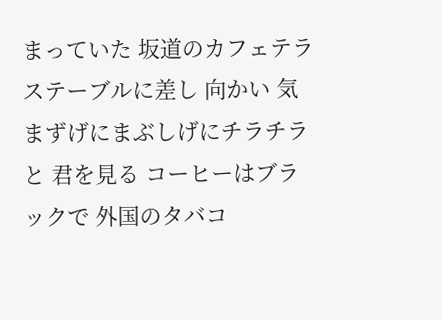まっていた 坂道のカフェテラステーブルに差し 向かい 気まずげにまぶしげにチラチラと 君を見る コーヒーはブラックで 外国のタバコ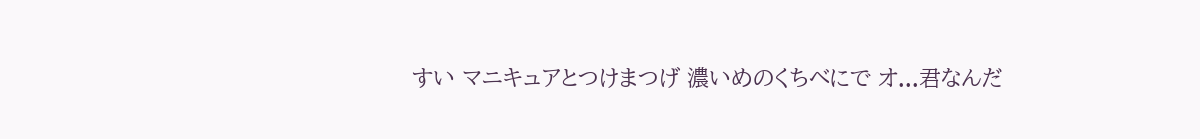すい マニキュアとつけまつげ 濃いめのくちべにで オ...君なんだ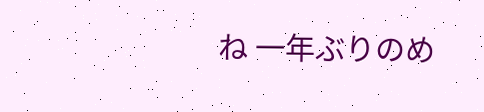ね 一年ぶりのめ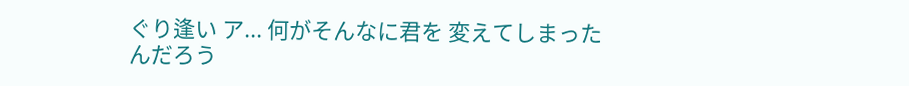ぐり逢い ア... 何がそんなに君を 変えてしまったんだろう